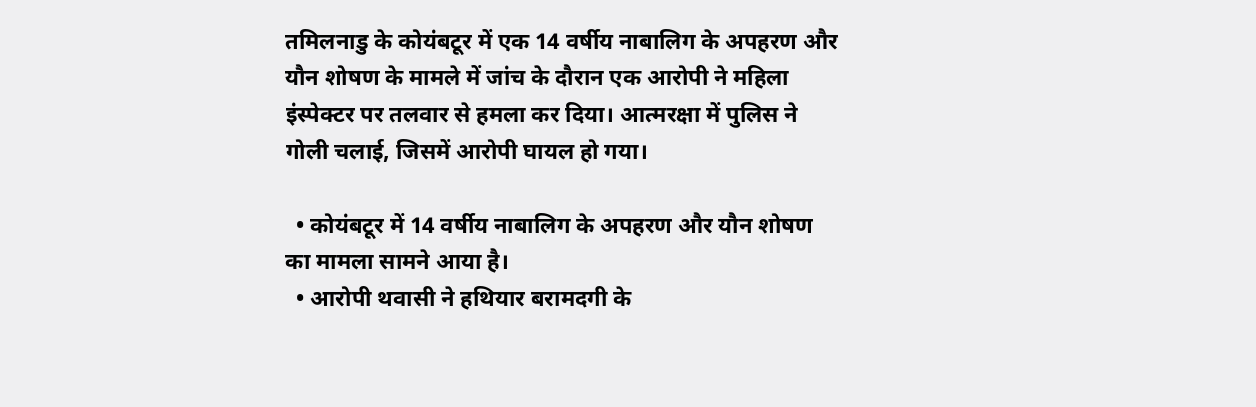तमिलनाडु के कोयंबटूर में एक 14 वर्षीय नाबालिग के अपहरण और यौन शोषण के मामले में जांच के दौरान एक आरोपी ने महिला इंस्पेक्टर पर तलवार से हमला कर दिया। आत्मरक्षा में पुलिस ने गोली चलाई, जिसमें आरोपी घायल हो गया।

  • कोयंबटूर में 14 वर्षीय नाबालिग के अपहरण और यौन शोषण का मामला सामने आया है।
  • आरोपी थवासी ने हथियार बरामदगी के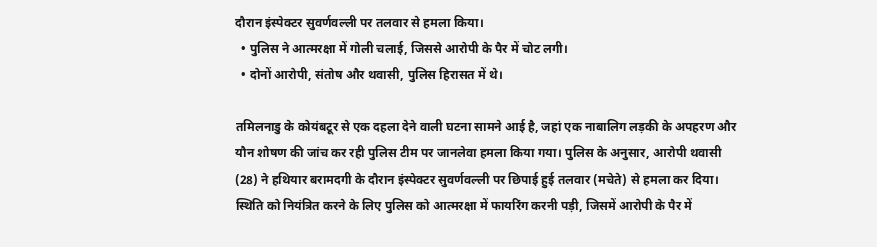दौरान इंस्पेक्टर सुवर्णवल्ली पर तलवार से हमला किया।
  • पुलिस ने आत्मरक्षा में गोली चलाई, जिससे आरोपी के पैर में चोट लगी।
  • दोनों आरोपी, संतोष और थवासी, पुलिस हिरासत में थे।

तमिलनाडु के कोयंबटूर से एक दहला देने वाली घटना सामने आई है, जहां एक नाबालिग लड़की के अपहरण और यौन शोषण की जांच कर रही पुलिस टीम पर जानलेवा हमला किया गया। पुलिस के अनुसार, आरोपी थवासी (28) ने हथियार बरामदगी के दौरान इंस्पेक्टर सुवर्णवल्ली पर छिपाई हुई तलवार (मचेते) से हमला कर दिया। स्थिति को नियंत्रित करने के लिए पुलिस को आत्मरक्षा में फायरिंग करनी पड़ी, जिसमें आरोपी के पैर में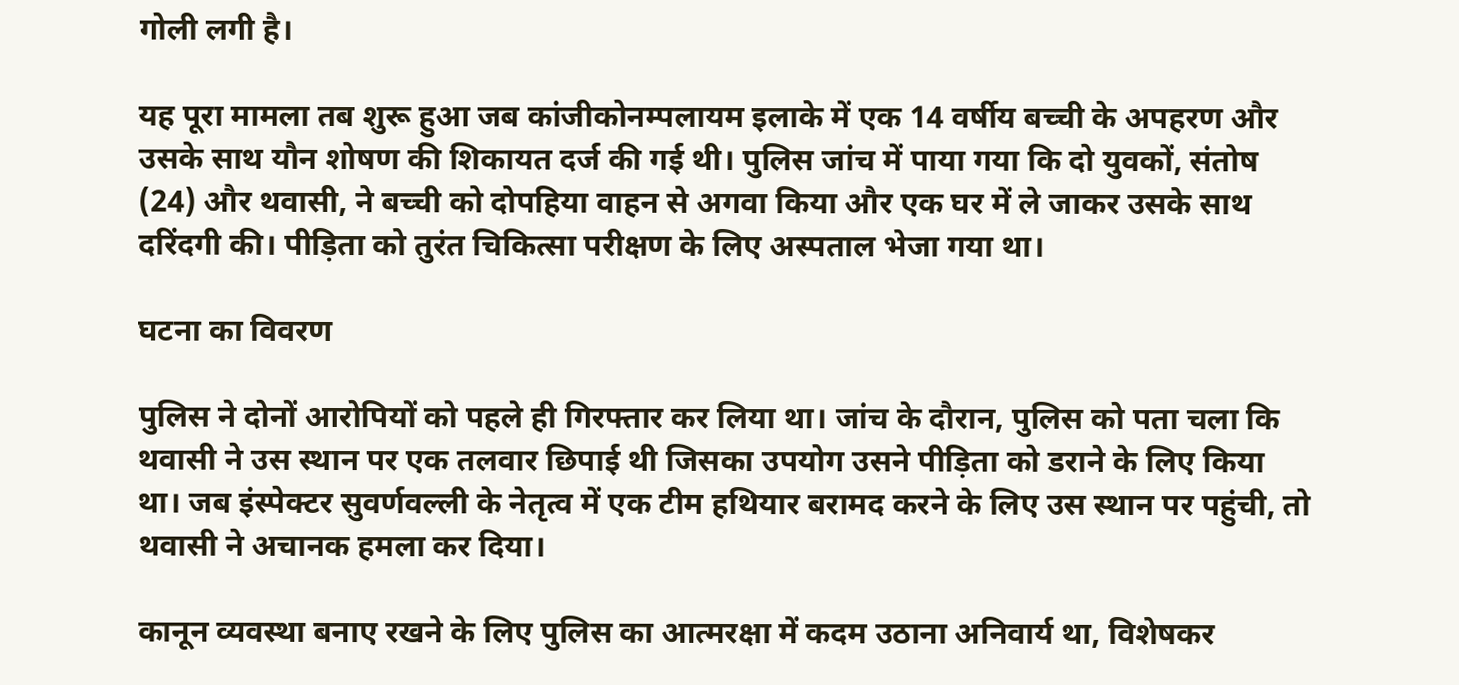गोली लगी है।

यह पूरा मामला तब शुरू हुआ जब कांजीकोनम्पलायम इलाके में एक 14 वर्षीय बच्ची के अपहरण और उसके साथ यौन शोषण की शिकायत दर्ज की गई थी। पुलिस जांच में पाया गया कि दो युवकों, संतोष (24) और थवासी, ने बच्ची को दोपहिया वाहन से अगवा किया और एक घर में ले जाकर उसके साथ दरिंदगी की। पीड़िता को तुरंत चिकित्सा परीक्षण के लिए अस्पताल भेजा गया था।

घटना का विवरण

पुलिस ने दोनों आरोपियों को पहले ही गिरफ्तार कर लिया था। जांच के दौरान, पुलिस को पता चला कि थवासी ने उस स्थान पर एक तलवार छिपाई थी जिसका उपयोग उसने पीड़िता को डराने के लिए किया था। जब इंस्पेक्टर सुवर्णवल्ली के नेतृत्व में एक टीम हथियार बरामद करने के लिए उस स्थान पर पहुंची, तो थवासी ने अचानक हमला कर दिया।

कानून व्यवस्था बनाए रखने के लिए पुलिस का आत्मरक्षा में कदम उठाना अनिवार्य था, विशेषकर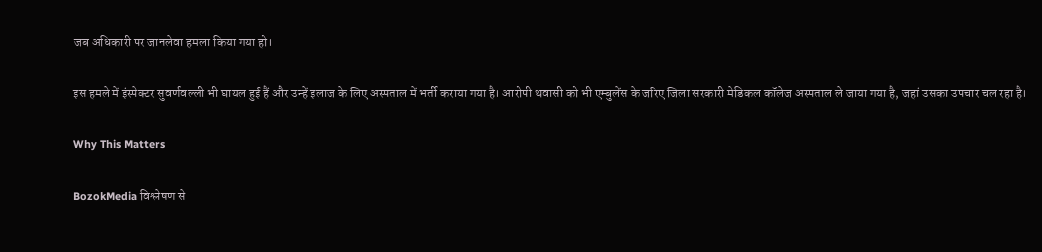जब अधिकारी पर जानलेवा हमला किया गया हो।

इस हमले में इंस्पेक्टर सुवर्णवल्ली भी घायल हुई हैं और उन्हें इलाज के लिए अस्पताल में भर्ती कराया गया है। आरोपी थवासी को भी एम्बुलेंस के जरिए जिला सरकारी मेडिकल कॉलेज अस्पताल ले जाया गया है, जहां उसका उपचार चल रहा है।

Why This Matters

BozokMedia विश्लेषण से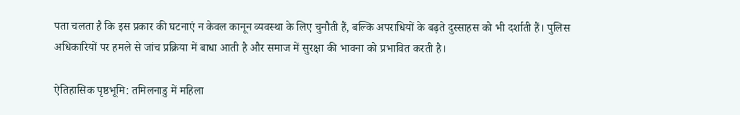पता चलता है कि इस प्रकार की घटनाएं न केवल कानून व्यवस्था के लिए चुनौती हैं, बल्कि अपराधियों के बढ़ते दुस्साहस को भी दर्शाती हैं। पुलिस अधिकारियों पर हमले से जांच प्रक्रिया में बाधा आती है और समाज में सुरक्षा की भावना को प्रभावित करती है।

ऐतिहासिक पृष्ठभूमि: तमिलनाडु में महिला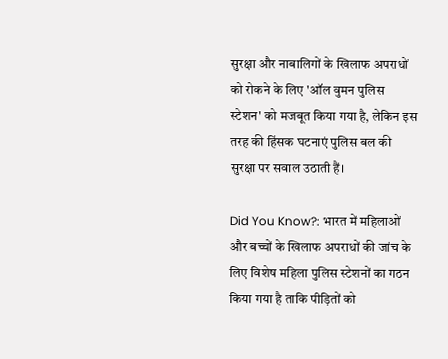सुरक्षा और नाबालिगों के खिलाफ अपराधों को रोकने के लिए 'ऑल वुमन पुलिस स्टेशन' को मजबूत किया गया है, लेकिन इस तरह की हिंसक घटनाएं पुलिस बल की सुरक्षा पर सवाल उठाती हैं।

Did You Know?: भारत में महिलाओं और बच्चों के खिलाफ अपराधों की जांच के लिए विशेष महिला पुलिस स्टेशनों का गठन किया गया है ताकि पीड़ितों को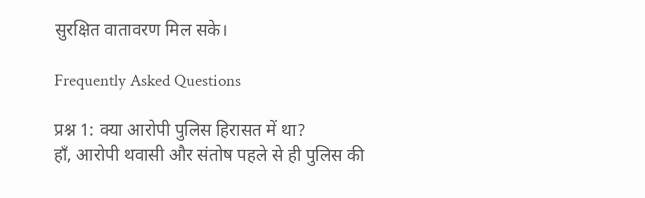सुरक्षित वातावरण मिल सके।

Frequently Asked Questions

प्रश्न 1: क्या आरोपी पुलिस हिरासत में था?
हाँ, आरोपी थवासी और संतोष पहले से ही पुलिस की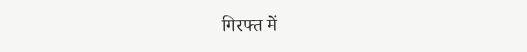गिरफ्त में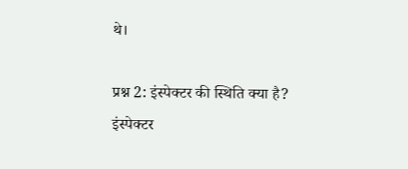थे।

प्रश्न 2: इंस्पेक्टर की स्थिति क्या है?
इंस्पेक्टर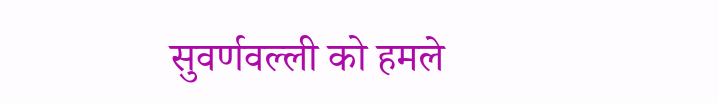सुवर्णवल्ली को हमले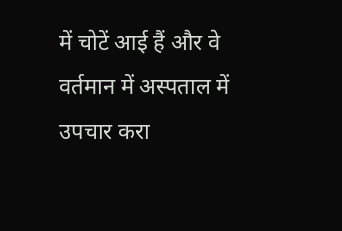में चोटें आई हैं और वे वर्तमान में अस्पताल में उपचार करा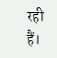रही हैं।